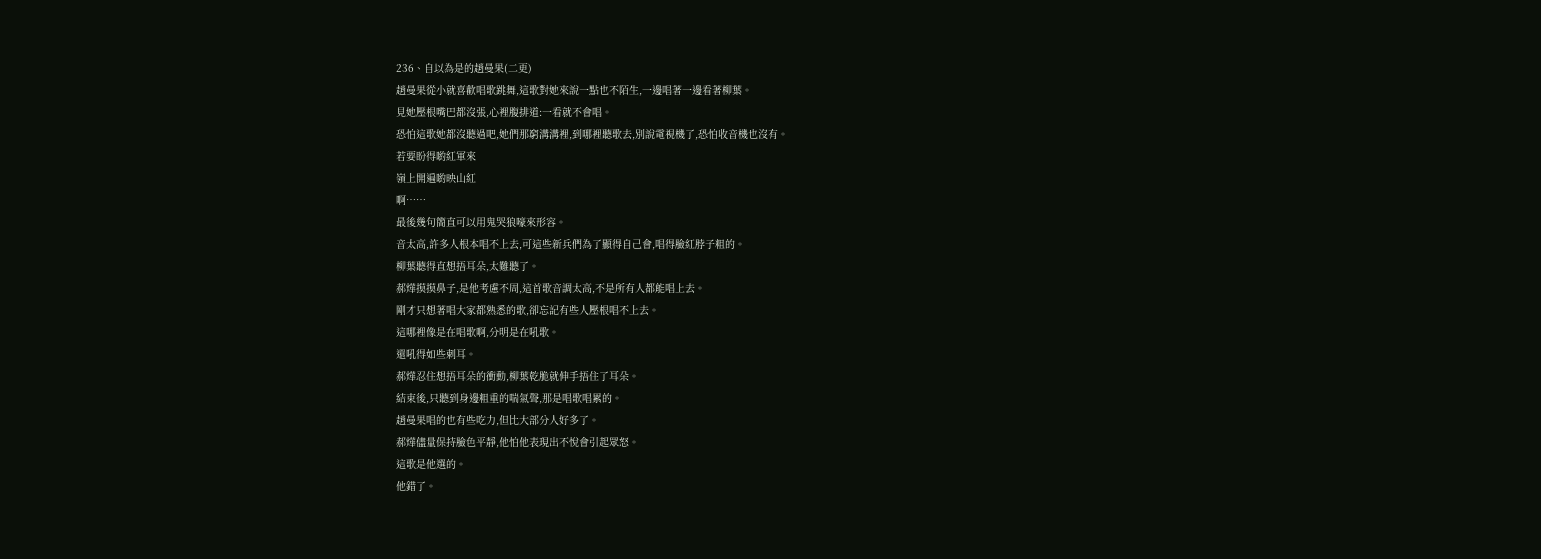236、自以為是的趙曼果(二更)
趙曼果從小就喜歡唱歌跳舞,這歌對她來說一點也不陌生,一邊唱著一邊看著柳葉。
見她壓根嘴巴都沒張,心裡腹排道:一看就不會唱。
恐怕這歌她都沒聽過吧,她們那窮溝溝裡,到哪裡聽歌去,別說電視機了,恐怕收音機也沒有。
若要盼得喲紅軍來
嶺上開遍喲映山紅
啊……
最後幾句簡直可以用鬼哭狼嚎來形容。
音太高,許多人根本唱不上去,可這些新兵們為了顯得自己會,唱得臉紅脖子粗的。
柳葉聽得直想捂耳朵,太難聽了。
郝燁摸摸鼻子,是他考慮不周,這首歌音調太高,不是所有人都能唱上去。
剛才只想著唱大家都熟悉的歌,卻忘記有些人壓根唱不上去。
這哪裡像是在唱歌啊,分明是在吼歌。
還吼得如些刺耳。
郝燁忍住想捂耳朵的衝動,柳葉乾脆就伸手捂住了耳朵。
結束後,只聽到身邊粗重的喘氣聲,那是唱歌唱累的。
趙曼果唱的也有些吃力,但比大部分人好多了。
郝燁儘量保持臉色平靜,他怕他表現出不悅會引起眾怒。
這歌是他選的。
他錯了。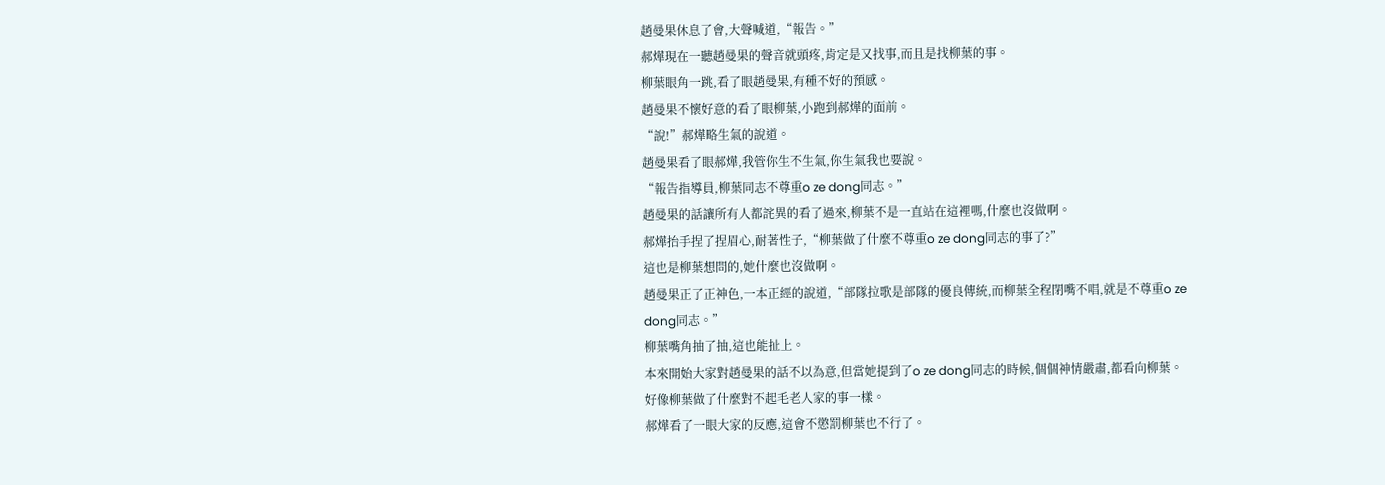趙曼果休息了會,大聲喊道,“報告。”
郝燁現在一聽趙曼果的聲音就頭疼,肯定是又找事,而且是找柳葉的事。
柳葉眼角一跳,看了眼趙曼果,有種不好的預感。
趙曼果不懷好意的看了眼柳葉,小跑到郝燁的面前。
“說!”郝燁略生氣的說道。
趙曼果看了眼郝燁,我管你生不生氣,你生氣我也要說。
“報告指導員,柳葉同志不尊重o ze dong同志。”
趙曼果的話讓所有人都詫異的看了過來,柳葉不是一直站在這裡嗎,什麼也沒做啊。
郝燁抬手捏了捏眉心,耐著性子,“柳葉做了什麼不尊重o ze dong同志的事了?”
這也是柳葉想問的,她什麼也沒做啊。
趙曼果正了正神色,一本正經的說道,“部隊拉歌是部隊的優良傳統,而柳葉全程閉嘴不唱,就是不尊重o ze dong同志。”
柳葉嘴角抽了抽,這也能扯上。
本來開始大家對趙曼果的話不以為意,但當她提到了o ze dong同志的時候,個個神情嚴肅,都看向柳葉。
好像柳葉做了什麼對不起毛老人家的事一樣。
郝燁看了一眼大家的反應,這會不懲罰柳葉也不行了。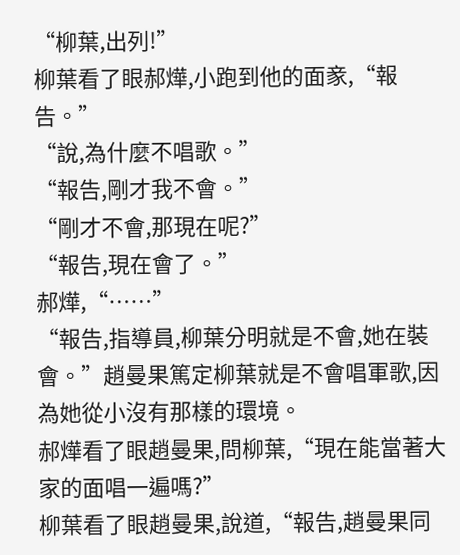“柳葉,出列!”
柳葉看了眼郝燁,小跑到他的面豙,“報告。”
“說,為什麼不唱歌。”
“報告,剛才我不會。”
“剛才不會,那現在呢?”
“報告,現在會了。”
郝燁,“……”
“報告,指導員,柳葉分明就是不會,她在裝會。”趙曼果篤定柳葉就是不會唱軍歌,因為她從小沒有那樣的環境。
郝燁看了眼趙曼果,問柳葉,“現在能當著大家的面唱一遍嗎?”
柳葉看了眼趙曼果,說道,“報告,趙曼果同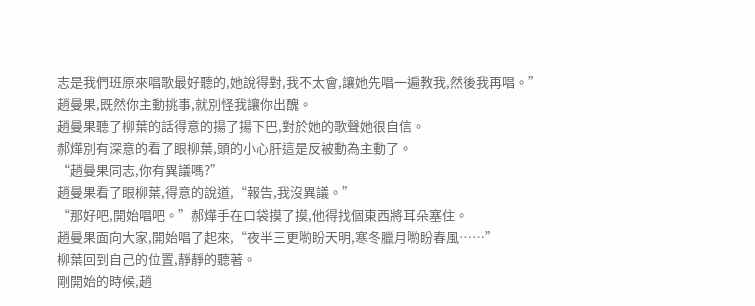志是我們班原來唱歌最好聽的,她說得對,我不太會,讓她先唱一遍教我,然後我再唱。”
趙曼果,既然你主動挑事,就別怪我讓你出醜。
趙曼果聽了柳葉的話得意的揚了揚下巴,對於她的歌聲她很自信。
郝燁別有深意的看了眼柳葉,頭的小心肝這是反被動為主動了。
“趙曼果同志,你有異議嗎?”
趙曼果看了眼柳葉,得意的說道,“報告,我沒異議。”
“那好吧,開始唱吧。”郝燁手在口袋摸了摸,他得找個東西將耳朵塞住。
趙曼果面向大家,開始唱了起來,“夜半三更喲盼天明,寒冬臘月喲盼春風……”
柳葉回到自己的位置,靜靜的聽著。
剛開始的時候,趙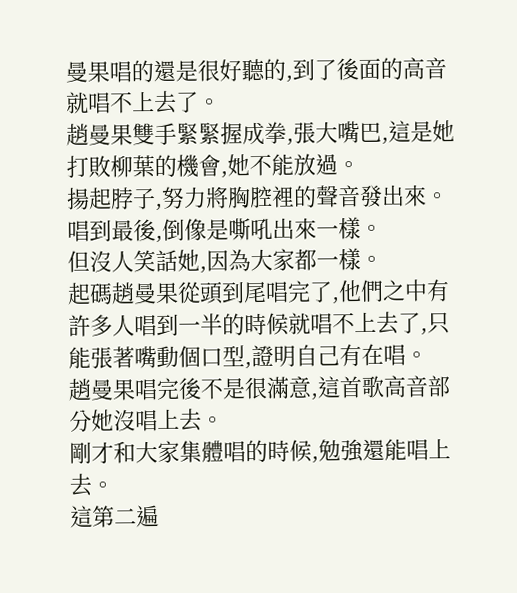曼果唱的還是很好聽的,到了後面的高音就唱不上去了。
趙曼果雙手緊緊握成拳,張大嘴巴,這是她打敗柳葉的機會,她不能放過。
揚起脖子,努力將胸腔裡的聲音發出來。
唱到最後,倒像是嘶吼出來一樣。
但沒人笑話她,因為大家都一樣。
起碼趙曼果從頭到尾唱完了,他們之中有許多人唱到一半的時候就唱不上去了,只能張著嘴動個口型,證明自己有在唱。
趙曼果唱完後不是很滿意,這首歌高音部分她沒唱上去。
剛才和大家集體唱的時候,勉強還能唱上去。
這第二遍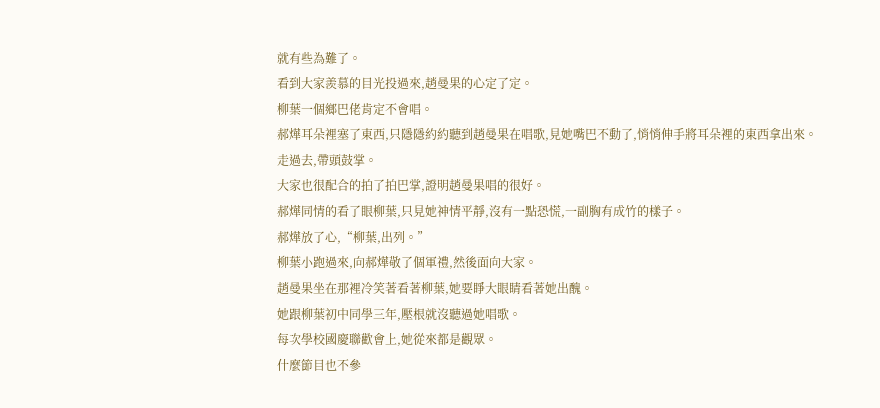就有些為難了。
看到大家羨慕的目光投過來,趙曼果的心定了定。
柳葉一個鄉巴佬肯定不會唱。
郝燁耳朵裡塞了東西,只隱隱約約聽到趙曼果在唱歌,見她嘴巴不動了,悄悄伸手將耳朵裡的東西拿出來。
走過去,帶頭鼓掌。
大家也很配合的拍了拍巴掌,證明趙曼果唱的很好。
郝燁同情的看了眼柳葉,只見她神情平靜,沒有一點恐慌,一副胸有成竹的樣子。
郝燁放了心,“柳葉,出列。”
柳葉小跑過來,向郝燁敬了個軍禮,然後面向大家。
趙曼果坐在那裡冷笑著看著柳葉,她要睜大眼睛看著她出醜。
她跟柳葉初中同學三年,壓根就沒聽過她唱歌。
每次學校國慶聯歡會上,她從來都是觀眾。
什麼節目也不參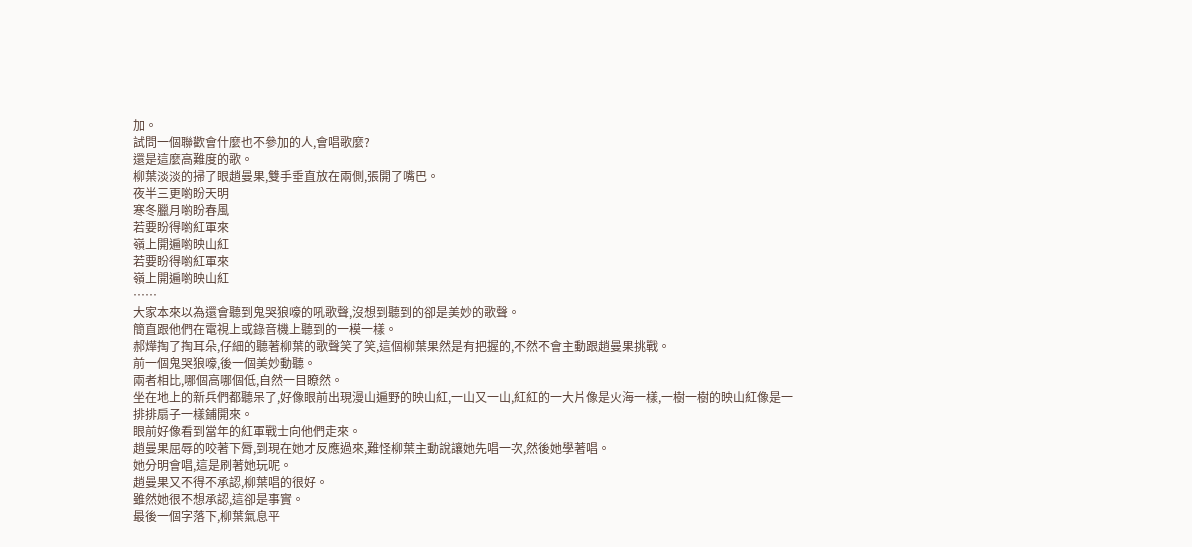加。
試問一個聯歡會什麼也不參加的人,會唱歌麼?
還是這麼高難度的歌。
柳葉淡淡的掃了眼趙曼果,雙手垂直放在兩側,張開了嘴巴。
夜半三更喲盼天明
寒冬臘月喲盼春風
若要盼得喲紅軍來
嶺上開遍喲映山紅
若要盼得喲紅軍來
嶺上開遍喲映山紅
……
大家本來以為還會聽到鬼哭狼嚎的吼歌聲,沒想到聽到的卻是美妙的歌聲。
簡直跟他們在電視上或錄音機上聽到的一模一樣。
郝燁掏了掏耳朵,仔細的聽著柳葉的歌聲笑了笑,這個柳葉果然是有把握的,不然不會主動跟趙曼果挑戰。
前一個鬼哭狼嚎,後一個美妙動聽。
兩者相比,哪個高哪個低,自然一目瞭然。
坐在地上的新兵們都聽呆了,好像眼前出現漫山遍野的映山紅,一山又一山,紅紅的一大片像是火海一樣,一樹一樹的映山紅像是一排排扇子一樣鋪開來。
眼前好像看到當年的紅軍戰士向他們走來。
趙曼果屈辱的咬著下脣,到現在她才反應過來,難怪柳葉主動說讓她先唱一次,然後她學著唱。
她分明會唱,這是刷著她玩呢。
趙曼果又不得不承認,柳葉唱的很好。
雖然她很不想承認,這卻是事實。
最後一個字落下,柳葉氣息平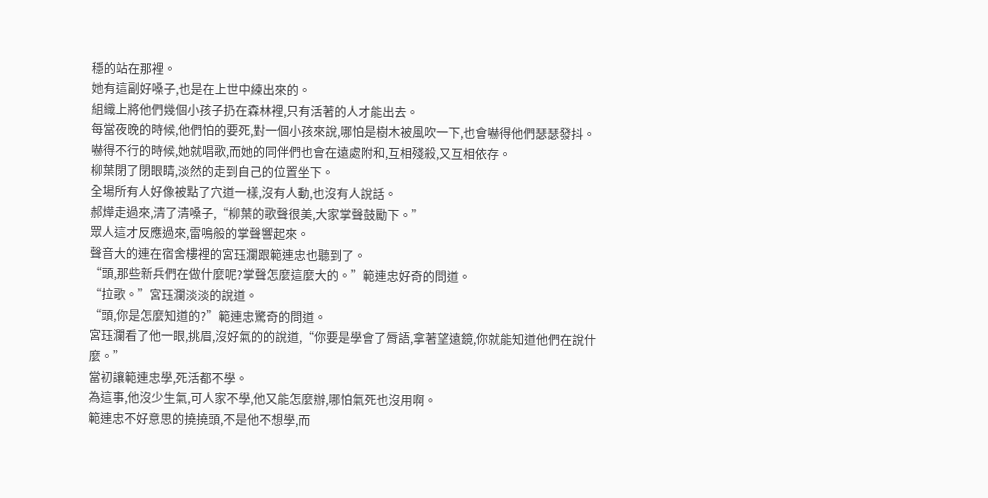穩的站在那裡。
她有這副好嗓子,也是在上世中練出來的。
組織上將他們幾個小孩子扔在森林裡,只有活著的人才能出去。
每當夜晚的時候,他們怕的要死,對一個小孩來說,哪怕是樹木被風吹一下,也會嚇得他們瑟瑟發抖。
嚇得不行的時候,她就唱歌,而她的同伴們也會在遠處附和,互相殘殺,又互相依存。
柳葉閉了閉眼睛,淡然的走到自己的位置坐下。
全場所有人好像被點了穴道一樣,沒有人動,也沒有人說話。
郝燁走過來,清了清嗓子,“柳葉的歌聲很美,大家掌聲鼓勵下。”
眾人這才反應過來,雷鳴般的掌聲響起來。
聲音大的連在宿舍樓裡的宮珏瀾跟範連忠也聽到了。
“頭,那些新兵們在做什麼呢?掌聲怎麼這麼大的。”範連忠好奇的問道。
“拉歌。”宮珏瀾淡淡的說道。
“頭,你是怎麼知道的?”範連忠驚奇的問道。
宮珏瀾看了他一眼,挑眉,沒好氣的的說道,“你要是學會了脣語,拿著望遠鏡,你就能知道他們在說什麼。”
當初讓範連忠學,死活都不學。
為這事,他沒少生氣,可人家不學,他又能怎麼辦,哪怕氣死也沒用啊。
範連忠不好意思的撓撓頭,不是他不想學,而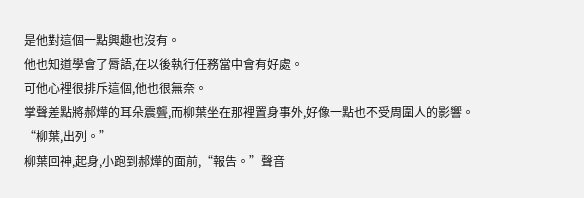是他對這個一點興趣也沒有。
他也知道學會了脣語,在以後執行任務當中會有好處。
可他心裡很排斥這個,他也很無奈。
掌聲差點將郝燁的耳朵震聾,而柳葉坐在那裡置身事外,好像一點也不受周圍人的影響。
“柳葉,出列。”
柳葉回神,起身,小跑到郝燁的面前,“報告。”聲音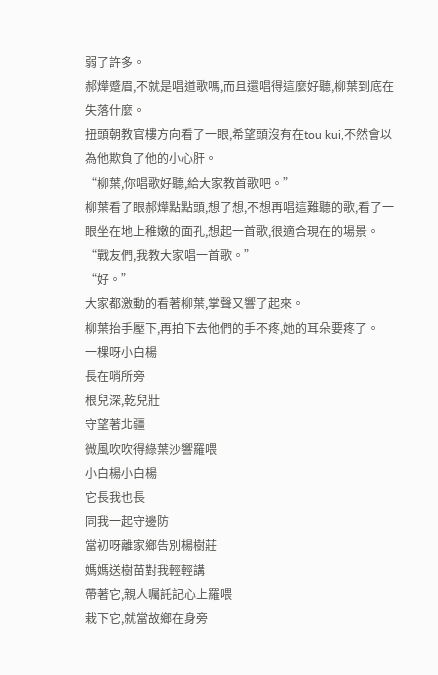弱了許多。
郝燁蹙眉,不就是唱道歌嗎,而且還唱得這麼好聽,柳葉到底在失落什麼。
扭頭朝教官樓方向看了一眼,希望頭沒有在tou kui,不然會以為他欺負了他的小心肝。
“柳葉,你唱歌好聽,給大家教首歌吧。”
柳葉看了眼郝燁點點頭,想了想,不想再唱這難聽的歌,看了一眼坐在地上稚嫩的面孔,想起一首歌,很適合現在的場景。
“戰友們,我教大家唱一首歌。”
“好。”
大家都激動的看著柳葉,掌聲又響了起來。
柳葉抬手壓下,再拍下去他們的手不疼,她的耳朵要疼了。
一棵呀小白楊
長在哨所旁
根兒深,乾兒壯
守望著北疆
微風吹吹得綠葉沙響羅喂
小白楊小白楊
它長我也長
同我一起守邊防
當初呀離家鄉告別楊樹莊
媽媽送樹苗對我輕輕講
帶著它,親人囑託記心上羅喂
栽下它,就當故鄉在身旁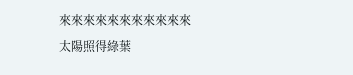來來來來來來來來來來來
太陽照得綠葉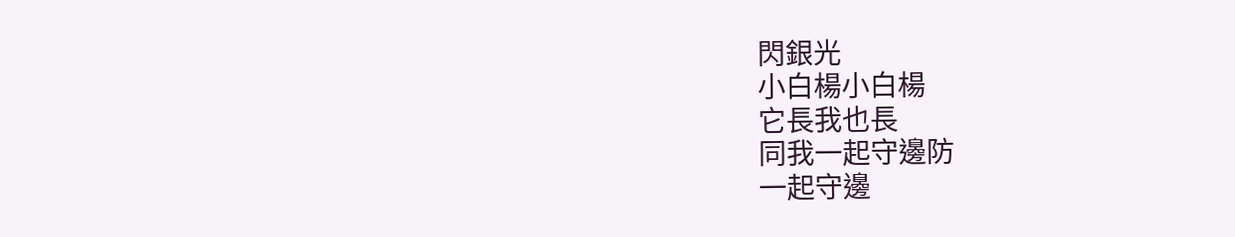閃銀光
小白楊小白楊
它長我也長
同我一起守邊防
一起守邊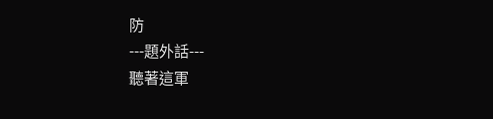防
---題外話---
聽著這軍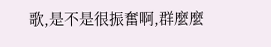歌,是不是很振奮啊,群麼麼